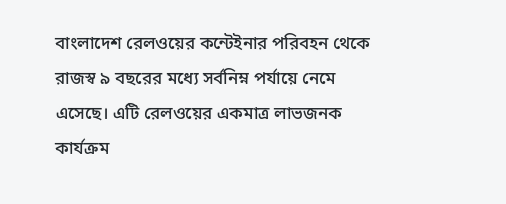বাংলাদেশ রেলওয়ের কন্টেইনার পরিবহন থেকে রাজস্ব ৯ বছরের মধ্যে সর্বনিম্ন পর্যায়ে নেমে এসেছে। এটি রেলওয়ের একমাত্র লাভজনক কার্যক্রম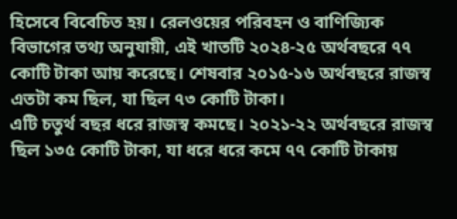হিসেবে বিবেচিত হয়। রেলওয়ের পরিবহন ও বাণিজ্যিক বিভাগের তথ্য অনুযায়ী, এই খাতটি ২০২৪-২৫ অর্থবছরে ৭৭ কোটি টাকা আয় করেছে। শেষবার ২০১৫-১৬ অর্থবছরে রাজস্ব এতটা কম ছিল, যা ছিল ৭৩ কোটি টাকা।
এটি চতুর্থ বছর ধরে রাজস্ব কমছে। ২০২১-২২ অর্থবছরে রাজস্ব ছিল ১৩৫ কোটি টাকা, যা ধরে ধরে কমে ৭৭ কোটি টাকায়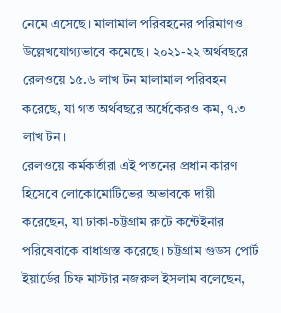নেমে এসেছে। মালামাল পরিবহনের পরিমাণও উল্লেখযোগ্যভাবে কমেছে। ২০২১-২২ অর্থবছরে রেলওয়ে ১৫.৬ লাখ টন মালামাল পরিবহন করেছে, যা গত অর্থবছরে অর্ধেকেরও কম, ৭.৩ লাখ টন।
রেলওয়ে কর্মকর্তারা এই পতনের প্রধান কারণ হিসেবে লোকোমোটিভের অভাবকে দায়ী করেছেন, যা ঢাকা-চট্টগ্রাম রুটে কন্টেইনার পরিষেবাকে বাধাগ্রস্ত করেছে। চট্টগ্রাম গুডস পোর্ট ইয়ার্ডের চিফ মাস্টার নজরুল ইসলাম বলেছেন,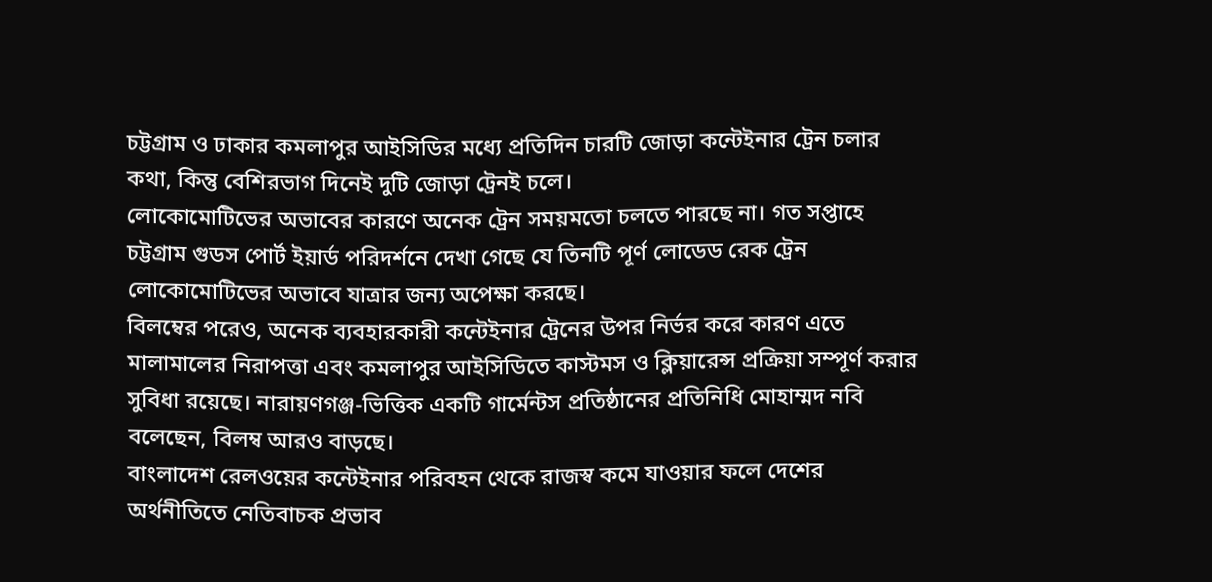চট্টগ্রাম ও ঢাকার কমলাপুর আইসিডির মধ্যে প্রতিদিন চারটি জোড়া কন্টেইনার ট্রেন চলার কথা, কিন্তু বেশিরভাগ দিনেই দুটি জোড়া ট্রেনই চলে।
লোকোমোটিভের অভাবের কারণে অনেক ট্রেন সময়মতো চলতে পারছে না। গত সপ্তাহে চট্টগ্রাম গুডস পোর্ট ইয়ার্ড পরিদর্শনে দেখা গেছে যে তিনটি পূর্ণ লোডেড রেক ট্রেন লোকোমোটিভের অভাবে যাত্রার জন্য অপেক্ষা করছে।
বিলম্বের পরেও, অনেক ব্যবহারকারী কন্টেইনার ট্রেনের উপর নির্ভর করে কারণ এতে মালামালের নিরাপত্তা এবং কমলাপুর আইসিডিতে কাস্টমস ও ক্লিয়ারেন্স প্রক্রিয়া সম্পূর্ণ করার সুবিধা রয়েছে। নারায়ণগঞ্জ-ভিত্তিক একটি গার্মেন্টস প্রতিষ্ঠানের প্রতিনিধি মোহাম্মদ নবি বলেছেন, বিলম্ব আরও বাড়ছে।
বাংলাদেশ রেলওয়ের কন্টেইনার পরিবহন থেকে রাজস্ব কমে যাওয়ার ফলে দেশের অর্থনীতিতে নেতিবাচক প্রভাব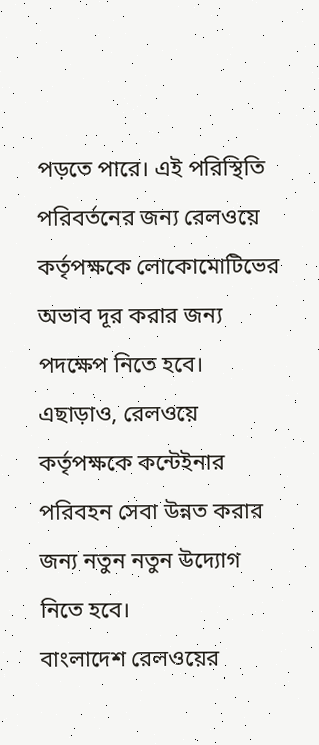পড়তে পারে। এই পরিস্থিতি পরিবর্তনের জন্য রেলওয়ে কর্তৃপক্ষকে লোকোমোটিভের অভাব দূর করার জন্য পদক্ষেপ নিতে হবে। এছাড়াও, রেলওয়ে কর্তৃপক্ষকে কন্টেইনার পরিবহন সেবা উন্নত করার জন্য নতুন নতুন উদ্যোগ নিতে হবে।
বাংলাদেশ রেলওয়ের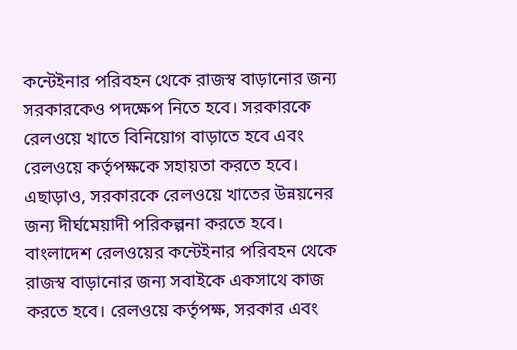কন্টেইনার পরিবহন থেকে রাজস্ব বাড়ানোর জন্য সরকারকেও পদক্ষেপ নিতে হবে। সরকারকে রেলওয়ে খাতে বিনিয়োগ বাড়াতে হবে এবং রেলওয়ে কর্তৃপক্ষকে সহায়তা করতে হবে। এছাড়াও, সরকারকে রেলওয়ে খাতের উন্নয়নের জন্য দীর্ঘমেয়াদী পরিকল্পনা করতে হবে।
বাংলাদেশ রেলওয়ের কন্টেইনার পরিবহন থেকে রাজস্ব বাড়ানোর জন্য সবাইকে একসাথে কাজ করতে হবে। রেলওয়ে কর্তৃপক্ষ, সরকার এবং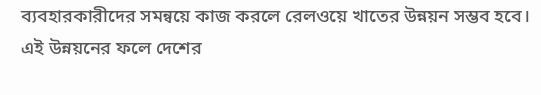ব্যবহারকারীদের সমন্বয়ে কাজ করলে রেলওয়ে খাতের উন্নয়ন সম্ভব হবে। এই উন্নয়নের ফলে দেশের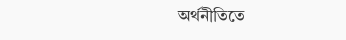অর্থনীতিতে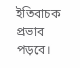ইতিবাচক প্রভাব পড়বে।